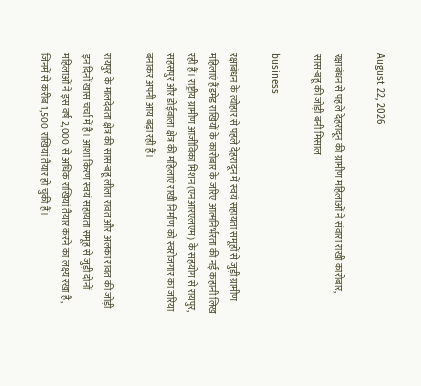August 22, 2026

रक्षाबंधन से पहले देहरादून की ग्रामीण महिलाओं ने संवारा राखी कारोबार, सास-बहू की जोड़ी बनी मिसाल

business

रक्षाबंधन के त्योहार से पहले देहरादून में स्वयं सहायता समूहों से जुड़ी ग्रामीण महिलाएं हैंडमेड राखियों के कारोबार के जरिए आत्मनिर्भरता की नई कहानी लिख रही हैं। राष्ट्रीय ग्रामीण आजीविका मिशन (एनआरएलएम) के सहयोग से रायपुर, सहसपुर और डोईवाला क्षेत्र की महिलाएं राखी निर्माण को स्वरोजगार का जरिया बनाकर अपनी आय बढ़ा रही हैं।

रायपुर के मालदेवता क्षेत्र की सास-बहू लीला रावत और अलका रावत की जोड़ी इन दिनों खास चर्चा में है। आशा किरण स्वयं सहायता समूह से जुड़ी दोनों महिलाओं ने इस वर्ष 2,000 से अधिक राखियां तैयार करने का लक्ष्य रखा है, जिनमें से करीब 1,500 राखियां तैयार हो चुकी हैं।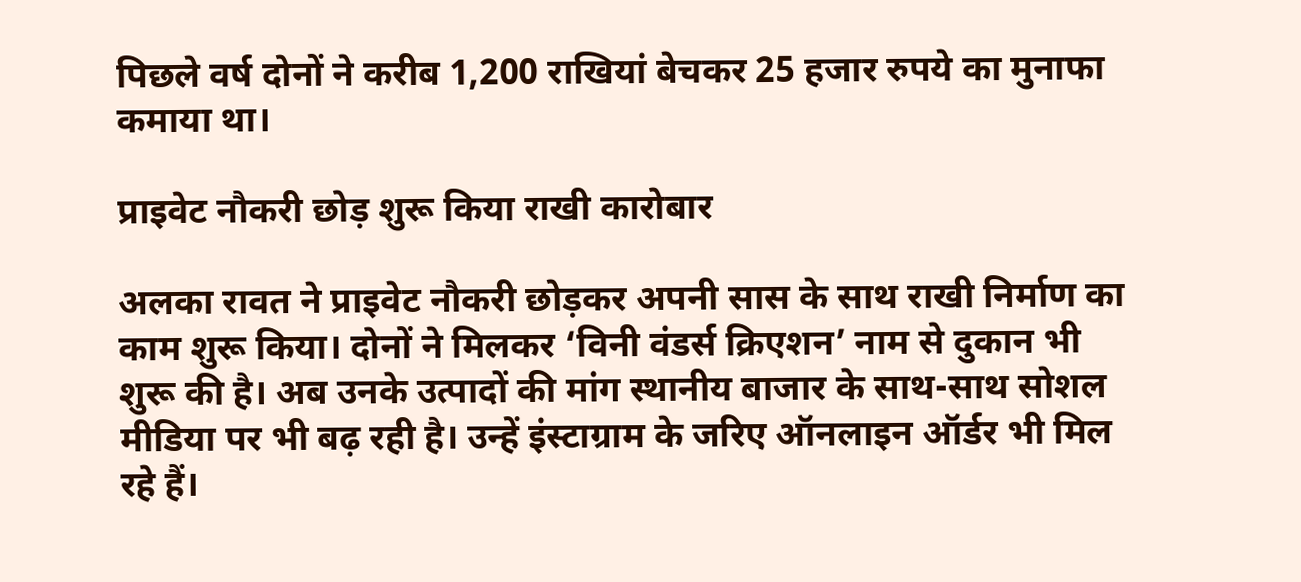पिछले वर्ष दोनों ने करीब 1,200 राखियां बेचकर 25 हजार रुपये का मुनाफा कमाया था।

प्राइवेट नौकरी छोड़ शुरू किया राखी कारोबार

अलका रावत ने प्राइवेट नौकरी छोड़कर अपनी सास के साथ राखी निर्माण का काम शुरू किया। दोनों ने मिलकर ‘विनी वंडर्स क्रिएशन’ नाम से दुकान भी शुरू की है। अब उनके उत्पादों की मांग स्थानीय बाजार के साथ-साथ सोशल मीडिया पर भी बढ़ रही है। उन्हें इंस्टाग्राम के जरिए ऑनलाइन ऑर्डर भी मिल रहे हैं।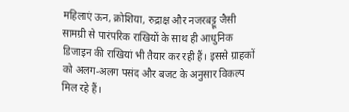महिलाएं ऊन, क्रोशिया, रुद्राक्ष और नजरबट्टू जैसी सामग्री से पारंपरिक राखियों के साथ ही आधुनिक डिजाइन की राखियां भी तैयार कर रही हैं। इससे ग्राहकों को अलग-अलग पसंद और बजट के अनुसार विकल्प मिल रहे हैं।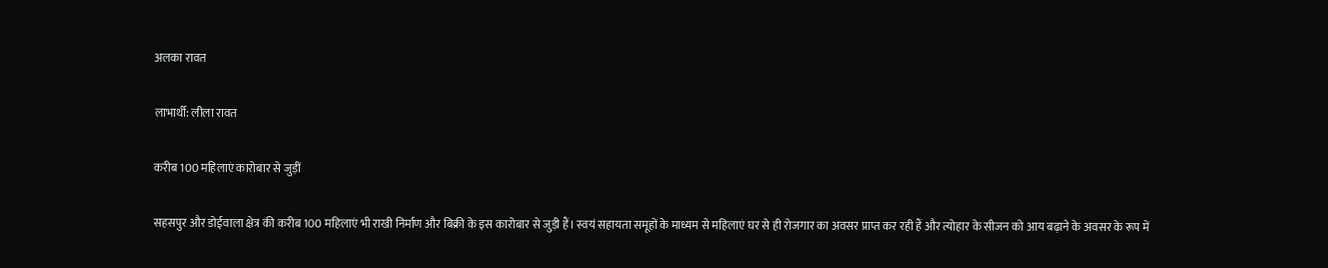अलका रावत

लाभार्थी: लीला रावत

करीब 100 महिलाएं कारोबार से जुड़ीं

सहसपुर और डोईवाला क्षेत्र की करीब 100 महिलाएं भी राखी निर्माण और बिक्री के इस कारोबार से जुड़ी हैं। स्वयं सहायता समूहों के माध्यम से महिलाएं घर से ही रोजगार का अवसर प्राप्त कर रही हैं और त्योहार के सीजन को आय बढ़ाने के अवसर के रूप में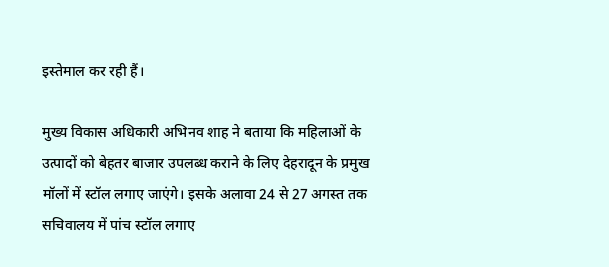इस्तेमाल कर रही हैं।

मुख्य विकास अधिकारी अभिनव शाह ने बताया कि महिलाओं के उत्पादों को बेहतर बाजार उपलब्ध कराने के लिए देहरादून के प्रमुख मॉलों में स्टॉल लगाए जाएंगे। इसके अलावा 24 से 27 अगस्त तक सचिवालय में पांच स्टॉल लगाए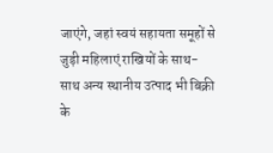जाएंगे, जहां स्वयं सहायता समूहों से जुड़ी महिलाएं राखियों के साथ-साथ अन्य स्थानीय उत्पाद भी बिक्री के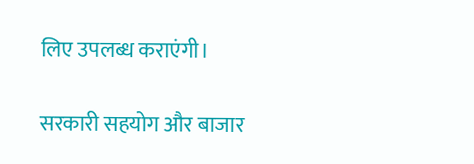लिए उपलब्ध कराएंगी।

सरकारी सहयोग और बाजार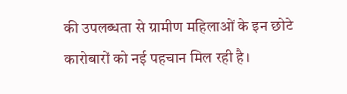की उपलब्धता से ग्रामीण महिलाओं के इन छोटे कारोबारों को नई पहचान मिल रही है।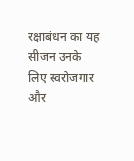रक्षाबंधन का यह सीजन उनके लिए स्वरोजगार और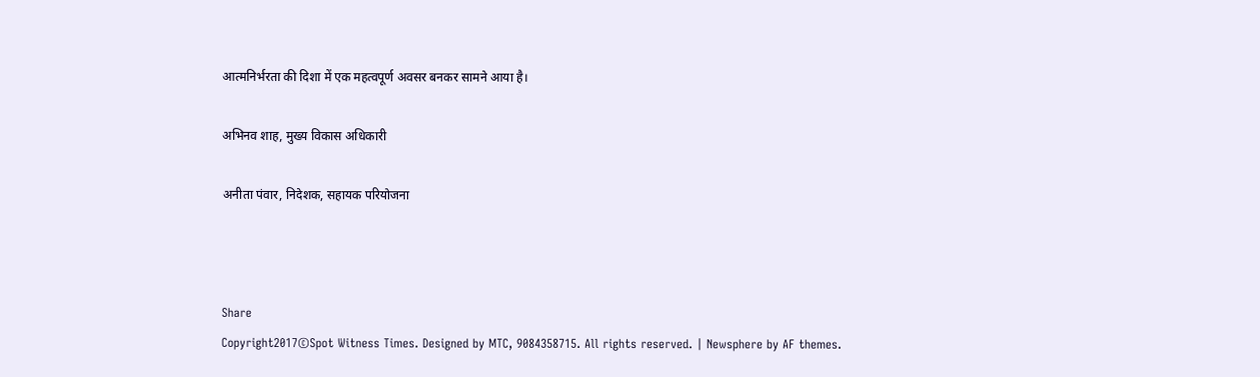आत्मनिर्भरता की दिशा में एक महत्वपूर्ण अवसर बनकर सामने आया है।

अभिनव शाह, मुख्य विकास अधिकारी

अनीता पंवार, निदेशक, सहायक परियोजना



Share
Copyright2017©Spot Witness Times. Designed by MTC, 9084358715. All rights reserved. | Newsphere by AF themes.